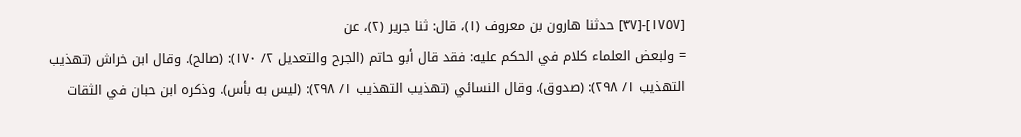[١٧٥٧]-[٣٧] حدثنا هارون بن معروف (١)، قال: ثنا جرير (٢)، عن
= ولبعض العلماء كلام في الحكم عليه: فقد قال أبو حاتم (الجرح والتعديل ٢/ ١٧٠): (صالح). وقال ابن خراش (تهذيب التهذيب ١/ ٢٩٨): (صدوق). وقال النسائي (تهذيب التهذيب ١/ ٢٩٨): (ليس به بأس). وذكره ابن حبان في الثقات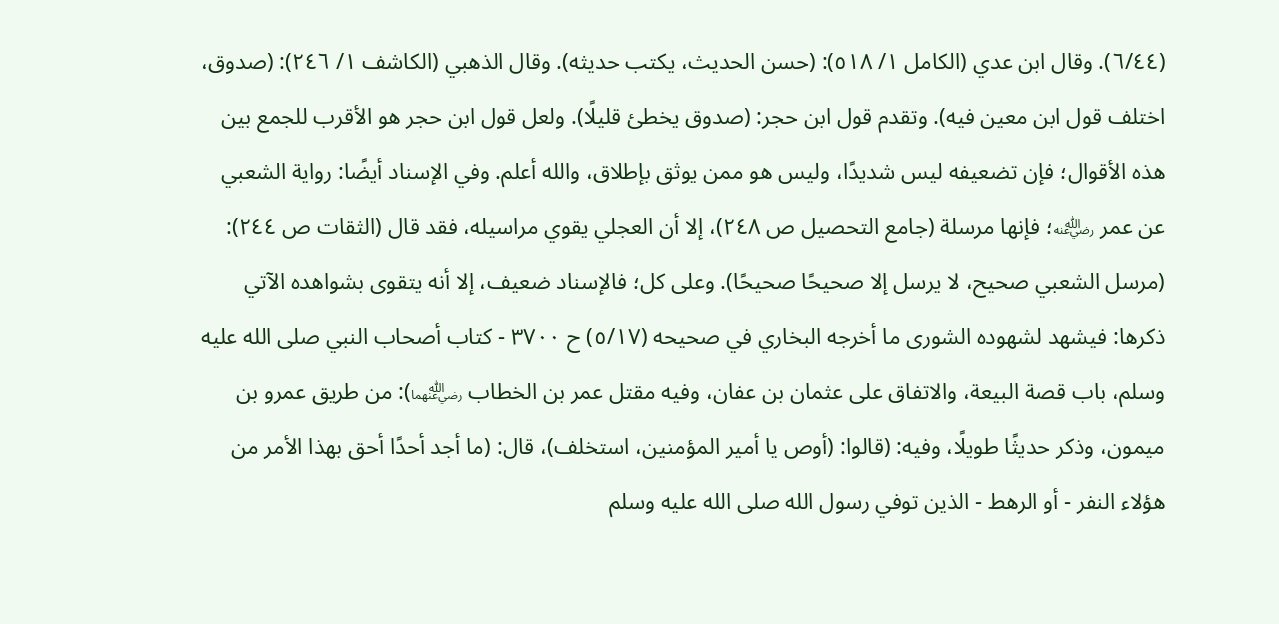(٦/٤٤). وقال ابن عدي (الكامل ١/ ٥١٨): (حسن الحديث، يكتب حديثه). وقال الذهبي (الكاشف ١/ ٢٤٦): (صدوق، اختلف قول ابن معين فيه). وتقدم قول ابن حجر: (صدوق يخطئ قليلًا). ولعل قول ابن حجر هو الأقرب للجمع بين هذه الأقوال؛ فإن تضعيفه ليس شديدًا، وليس هو ممن يوثق بإطلاق، والله أعلم. وفي الإسناد أيضًا: رواية الشعبي عن عمر ﵁؛ فإنها مرسلة (جامع التحصيل ص ٢٤٨)، إلا أن العجلي يقوي مراسيله، فقد قال (الثقات ص ٢٤٤): (مرسل الشعبي صحيح، لا يرسل إلا صحيحًا صحيحًا). وعلى كل؛ فالإسناد ضعيف، إلا أنه يتقوى بشواهده الآتي ذكرها: فيشهد لشهوده الشورى ما أخرجه البخاري في صحيحه (٥/١٧) ح ٣٧٠٠ - كتاب أصحاب النبي صلى الله عليه وسلم، باب قصة البيعة، والاتفاق على عثمان بن عفان، وفيه مقتل عمر بن الخطاب ﵄): من طريق عمرو بن ميمون، وذكر حديثًا طويلًا، وفيه: (قالوا: (أوص يا أمير المؤمنين، استخلف)، قال: (ما أجد أحدًا أحق بهذا الأمر من هؤلاء النفر - أو الرهط - الذين توفي رسول الله صلى الله عليه وسلم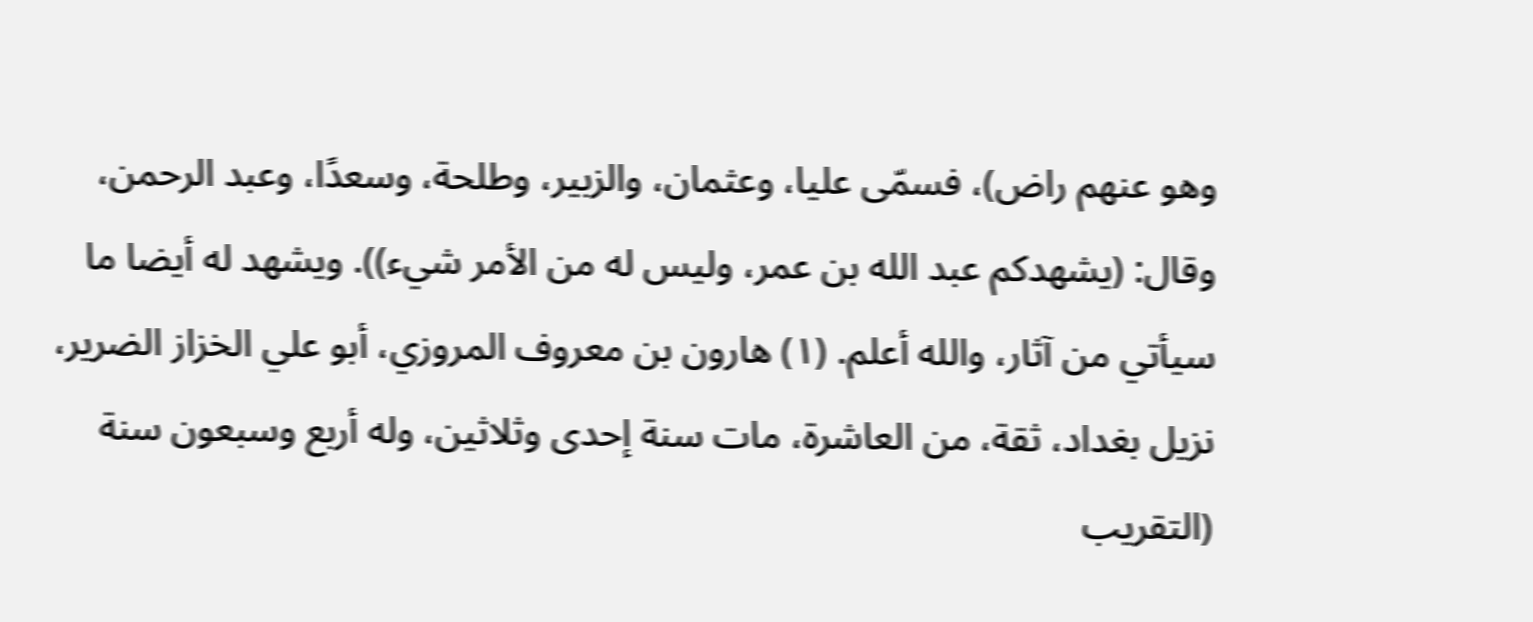وهو عنهم راض)، فسمّى عليا، وعثمان، والزبير، وطلحة، وسعدًا، وعبد الرحمن، وقال: (يشهدكم عبد الله بن عمر، وليس له من الأمر شيء)). ويشهد له أيضا ما سيأتي من آثار، والله أعلم. (١) هارون بن معروف المروزي، أبو علي الخزاز الضرير، نزيل بغداد، ثقة، من العاشرة، مات سنة إحدى وثلاثين، وله أربع وسبعون سنة (التقريب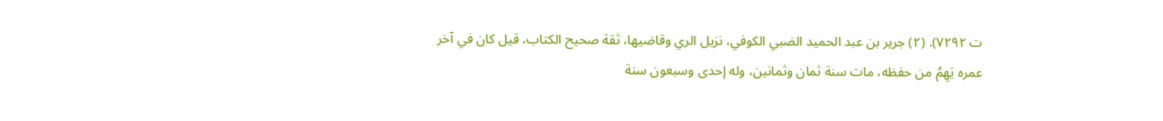ت ٧٢٩٢). (٢) جرير بن عبد الحميد الضبي الكوفي، نزيل الري وقاضيها، ثقة صحيح الكتاب، قيل كان في آخر عمره يَهِمُ من حفظه، مات سنة ثمان وثمانين، وله إحدى وسبعون سنة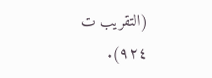(التقريب ت ٩٢٤).